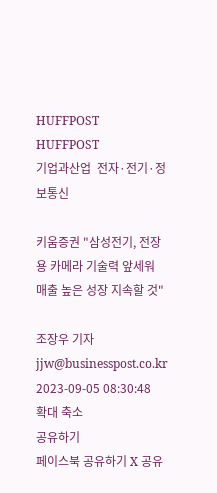HUFFPOST
HUFFPOST
기업과산업  전자·전기·정보통신

키움증권 "삼성전기, 전장용 카메라 기술력 앞세워 매출 높은 성장 지속할 것"

조장우 기자 jjw@businesspost.co.kr 2023-09-05 08:30:48
확대 축소
공유하기
페이스북 공유하기 X 공유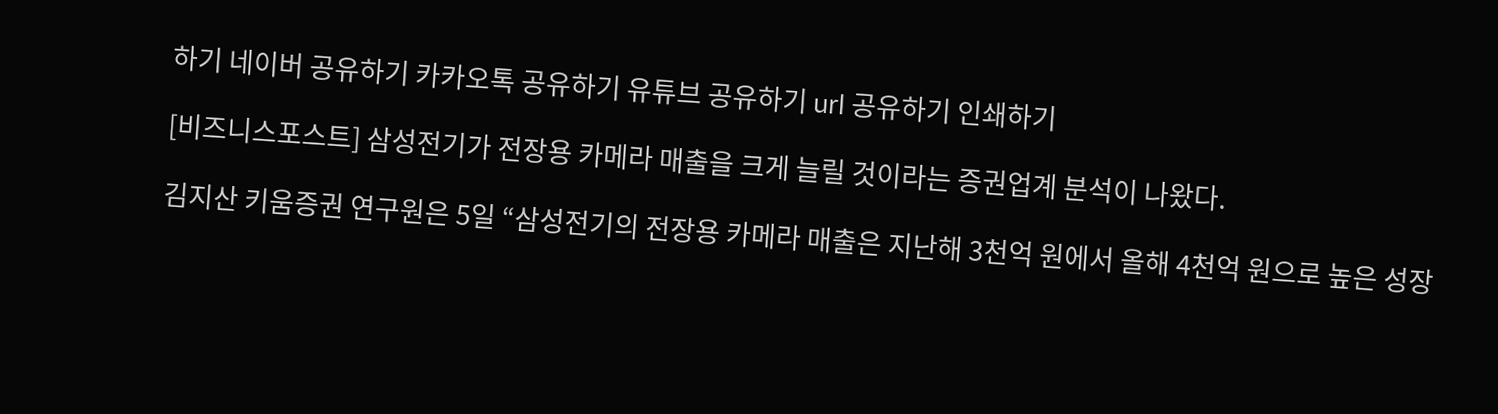하기 네이버 공유하기 카카오톡 공유하기 유튜브 공유하기 url 공유하기 인쇄하기

[비즈니스포스트] 삼성전기가 전장용 카메라 매출을 크게 늘릴 것이라는 증권업계 분석이 나왔다.

김지산 키움증권 연구원은 5일 “삼성전기의 전장용 카메라 매출은 지난해 3천억 원에서 올해 4천억 원으로 높은 성장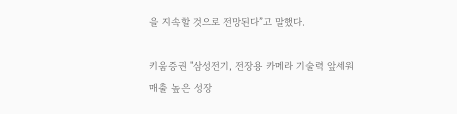을 지속할 것으로 전망된다”고 말했다.

키움증권 "삼성전기, 전장용 카메라 기술력 앞세워 매출 높은 성장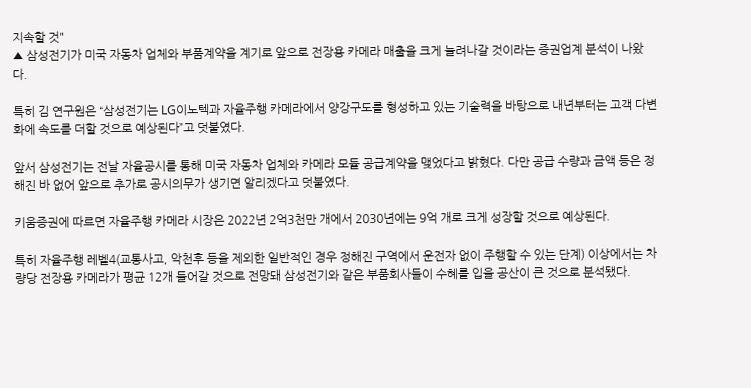지속할 것"
▲ 삼성전기가 미국 자동차 업체와 부품계약을 계기로 앞으로 전장용 카메라 매출을 크게 늘려나갈 것이라는 증권업계 분석이 나왔다.

특히 김 연구원은 “삼성전기는 LG이노텍과 자율주행 카메라에서 양강구도를 형성하고 있는 기술력을 바탕으로 내년부터는 고객 다변화에 속도를 더할 것으로 예상된다”고 덧붙였다.

앞서 삼성전기는 전날 자율공시를 통해 미국 자동차 업체와 카메라 모듈 공급계약을 맺었다고 밝혔다. 다만 공급 수량과 금액 등은 정해진 바 없어 앞으로 추가로 공시의무가 생기면 알리겠다고 덧붙였다.

키움증권에 따르면 자율주행 카메라 시장은 2022년 2억3천만 개에서 2030년에는 9억 개로 크게 성장할 것으로 예상된다.

특히 자율주행 레벨4(교통사고, 악천후 등을 제외한 일반적인 경우 정해진 구역에서 운전자 없이 주행할 수 있는 단계) 이상에서는 차량당 전장용 카메라가 평균 12개 들어갈 것으로 전망돼 삼성전기와 같은 부품회사들이 수혜를 입을 공산이 큰 것으로 분석됐다.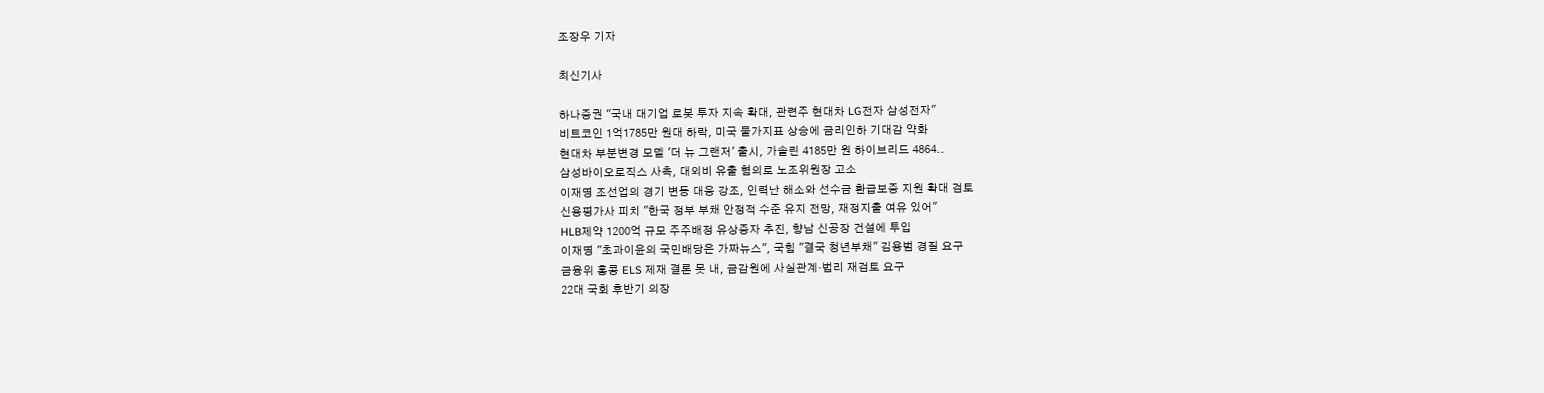조장우 기자

최신기사

하나증권 "국내 대기업 로봇 투자 지속 확대, 관련주 현대차 LG전자 삼성전자"
비트코인 1억1785만 원대 하락, 미국 물가지표 상승에 금리인하 기대감 약화
현대차 부분변경 모델 '더 뉴 그랜저' 출시, 가솔린 4185만 원 하이브리드 4864..
삼성바이오로직스 사측, 대외비 유출 혐의로 노조위원장 고소
이재명 조선업의 경기 변동 대응 강조, 인력난 해소와 선수금 환급보증 지원 확대 검토
신용평가사 피치 "한국 정부 부채 안정적 수준 유지 전망, 재정지출 여유 있어"
HLB제약 1200억 규모 주주배정 유상증자 추진, 향남 신공장 건설에 투입
이재명 "초과이윤의 국민배당은 가짜뉴스", 국힘 "결국 청년부채" 김용범 경질 요구
금융위 홍콩 ELS 제재 결론 못 내, 금감원에 사실관계·법리 재검토 요구
22대 국회 후반기 의장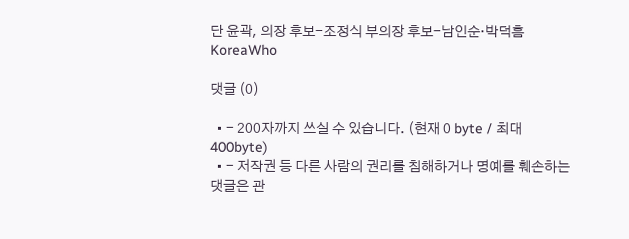단 윤곽, 의장 후보-조정식 부의장 후보-남인순·박덕흠
KoreaWho

댓글 (0)

  • - 200자까지 쓰실 수 있습니다. (현재 0 byte / 최대 400byte)
  • - 저작권 등 다른 사람의 권리를 침해하거나 명예를 훼손하는 댓글은 관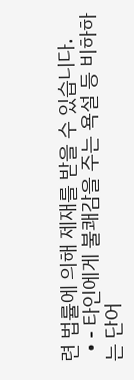련 법률에 의해 제재를 받을 수 있습니다.
  • - 타인에게 불쾌감을 주는 욕설 등 비하하는 단어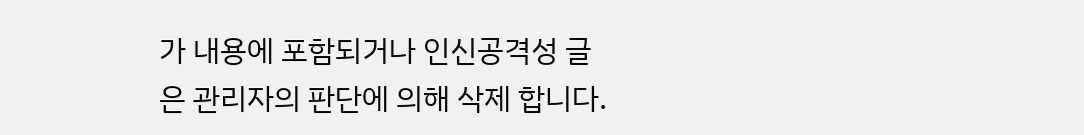가 내용에 포함되거나 인신공격성 글은 관리자의 판단에 의해 삭제 합니다.